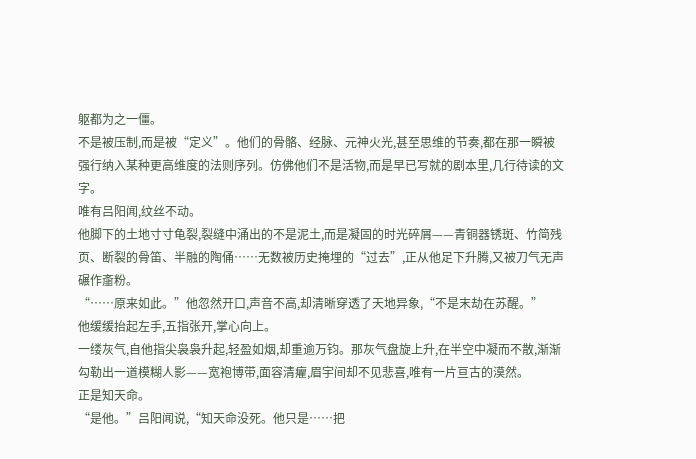躯都为之一僵。
不是被压制,而是被“定义”。他们的骨骼、经脉、元神火光,甚至思维的节奏,都在那一瞬被强行纳入某种更高维度的法则序列。仿佛他们不是活物,而是早已写就的剧本里,几行待读的文字。
唯有吕阳闻,纹丝不动。
他脚下的土地寸寸龟裂,裂缝中涌出的不是泥土,而是凝固的时光碎屑——青铜器锈斑、竹简残页、断裂的骨笛、半融的陶俑……无数被历史掩埋的“过去”,正从他足下升腾,又被刀气无声碾作齑粉。
“……原来如此。”他忽然开口,声音不高,却清晰穿透了天地异象,“不是末劫在苏醒。”
他缓缓抬起左手,五指张开,掌心向上。
一缕灰气,自他指尖袅袅升起,轻盈如烟,却重逾万钧。那灰气盘旋上升,在半空中凝而不散,渐渐勾勒出一道模糊人影——宽袍博带,面容清癯,眉宇间却不见悲喜,唯有一片亘古的漠然。
正是知天命。
“是他。”吕阳闻说,“知天命没死。他只是……把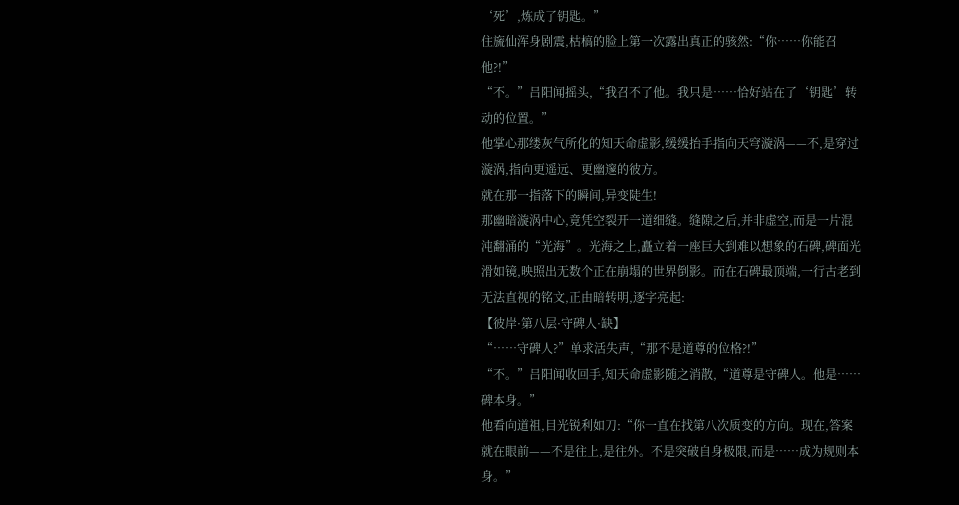‘死’,炼成了钥匙。”
住旒仙浑身剧震,枯槁的脸上第一次露出真正的骇然:“你……你能召他?!”
“不。”吕阳闻摇头,“我召不了他。我只是……恰好站在了‘钥匙’转动的位置。”
他掌心那缕灰气所化的知天命虚影,缓缓抬手指向天穹漩涡——不,是穿过漩涡,指向更遥远、更幽邃的彼方。
就在那一指落下的瞬间,异变陡生!
那幽暗漩涡中心,竟凭空裂开一道细缝。缝隙之后,并非虚空,而是一片混沌翻涌的“光海”。光海之上,矗立着一座巨大到难以想象的石碑,碑面光滑如镜,映照出无数个正在崩塌的世界倒影。而在石碑最顶端,一行古老到无法直视的铭文,正由暗转明,逐字亮起:
【彼岸·第八层·守碑人·缺】
“……守碑人?”单求活失声,“那不是道尊的位格?!”
“不。”吕阳闻收回手,知天命虚影随之消散,“道尊是守碑人。他是……碑本身。”
他看向道祖,目光锐利如刀:“你一直在找第八次质变的方向。现在,答案就在眼前——不是往上,是往外。不是突破自身极限,而是……成为规则本身。”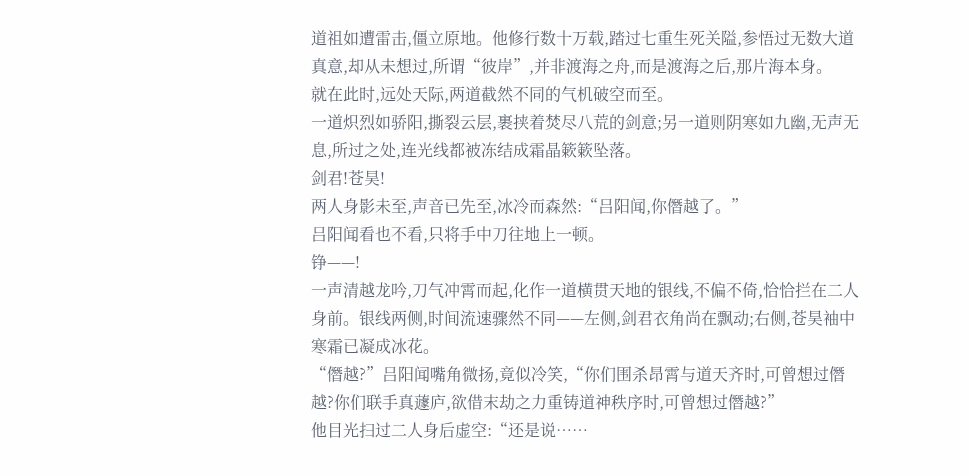道祖如遭雷击,僵立原地。他修行数十万载,踏过七重生死关隘,参悟过无数大道真意,却从未想过,所谓“彼岸”,并非渡海之舟,而是渡海之后,那片海本身。
就在此时,远处天际,两道截然不同的气机破空而至。
一道炽烈如骄阳,撕裂云层,裹挟着焚尽八荒的剑意;另一道则阴寒如九幽,无声无息,所过之处,连光线都被冻结成霜晶簌簌坠落。
剑君!苍昊!
两人身影未至,声音已先至,冰冷而森然:“吕阳闻,你僭越了。”
吕阳闻看也不看,只将手中刀往地上一顿。
铮——!
一声清越龙吟,刀气冲霄而起,化作一道横贯天地的银线,不偏不倚,恰恰拦在二人身前。银线两侧,时间流速骤然不同——左侧,剑君衣角尚在飘动;右侧,苍昊袖中寒霜已凝成冰花。
“僭越?”吕阳闻嘴角微扬,竟似冷笑,“你们围杀昂霄与道天齐时,可曾想过僭越?你们联手真蘧庐,欲借末劫之力重铸道神秩序时,可曾想过僭越?”
他目光扫过二人身后虚空:“还是说……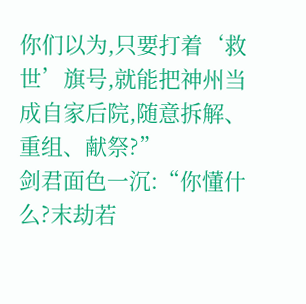你们以为,只要打着‘救世’旗号,就能把神州当成自家后院,随意拆解、重组、献祭?”
剑君面色一沉:“你懂什么?末劫若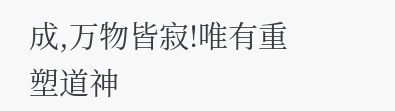成,万物皆寂!唯有重塑道神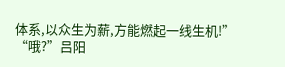体系,以众生为薪,方能燃起一线生机!”
“哦?”吕阳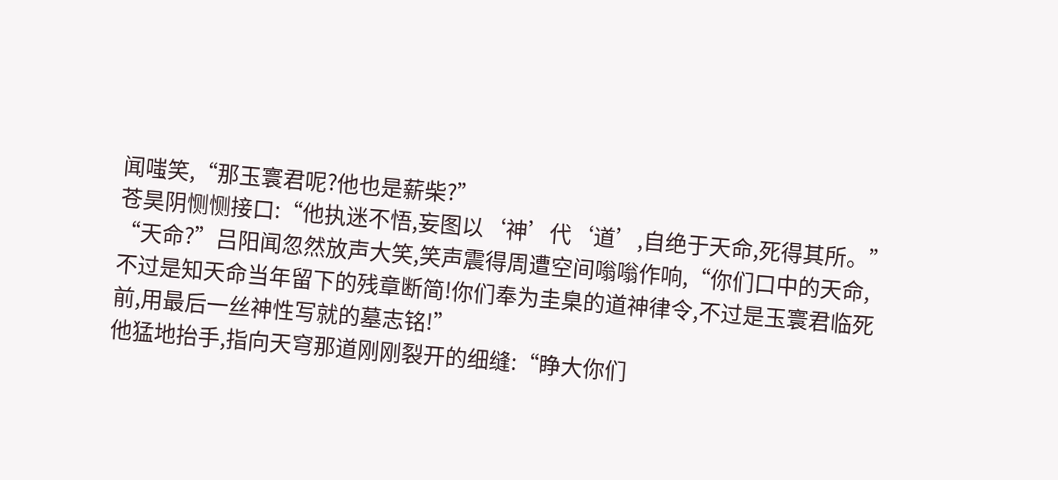闻嗤笑,“那玉寰君呢?他也是薪柴?”
苍昊阴恻恻接口:“他执迷不悟,妄图以‘神’代‘道’,自绝于天命,死得其所。”
“天命?”吕阳闻忽然放声大笑,笑声震得周遭空间嗡嗡作响,“你们口中的天命,不过是知天命当年留下的残章断简!你们奉为圭臬的道神律令,不过是玉寰君临死前,用最后一丝神性写就的墓志铭!”
他猛地抬手,指向天穹那道刚刚裂开的细缝:“睁大你们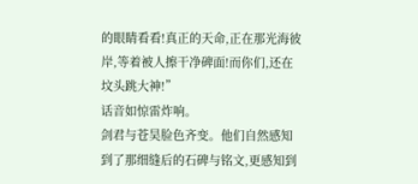的眼睛看看!真正的天命,正在那光海彼岸,等着被人擦干净碑面!而你们,还在坟头跳大神!”
话音如惊雷炸响。
剑君与苍昊脸色齐变。他们自然感知到了那细缝后的石碑与铭文,更感知到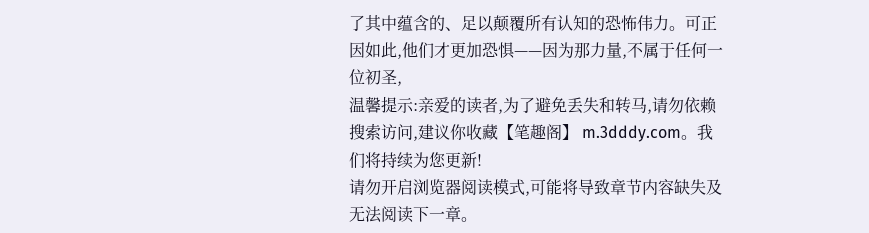了其中蕴含的、足以颠覆所有认知的恐怖伟力。可正因如此,他们才更加恐惧——因为那力量,不属于任何一位初圣,
温馨提示:亲爱的读者,为了避免丢失和转马,请勿依赖搜索访问,建议你收藏【笔趣阁】 m.3dddy.com。我们将持续为您更新!
请勿开启浏览器阅读模式,可能将导致章节内容缺失及无法阅读下一章。